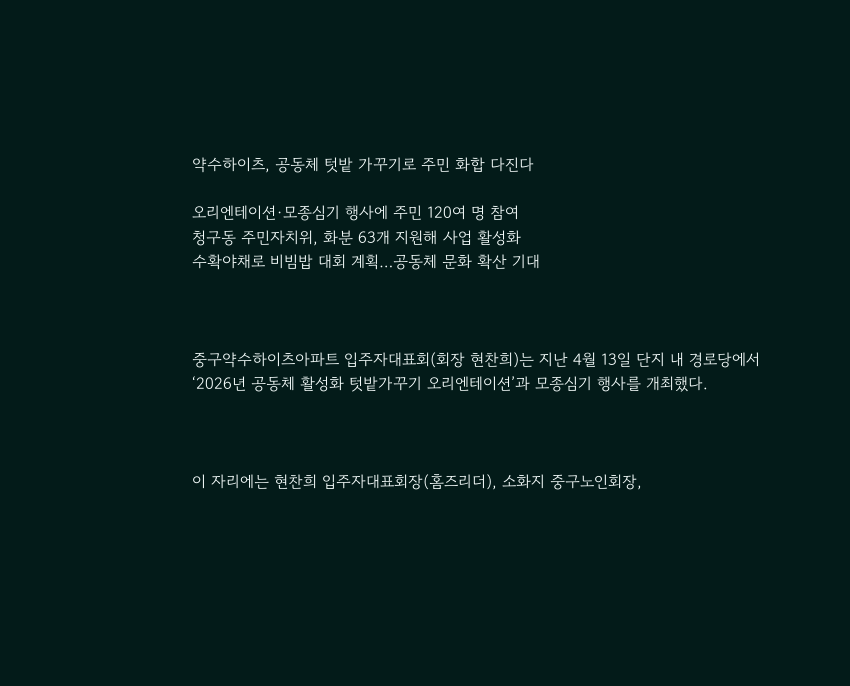약수하이츠, 공동체 텃밭 가꾸기로 주민 화합 다진다

오리엔테이션·모종심기 행사에 주민 120여 명 참여
청구동 주민자치위, 화분 63개 지원해 사업 활성화
수확야채로 비빔밥 대회 계획…공동체 문화 확산 기대



중구약수하이츠아파트 입주자대표회(회장 현찬희)는 지난 4월 13일 단지 내 경로당에서 ‘2026년 공동체 활성화 텃밭가꾸기 오리엔테이션’과 모종심기 행사를 개최했다.



이 자리에는 현찬희 입주자대표회장(홈즈리더), 소화지 중구노인회장,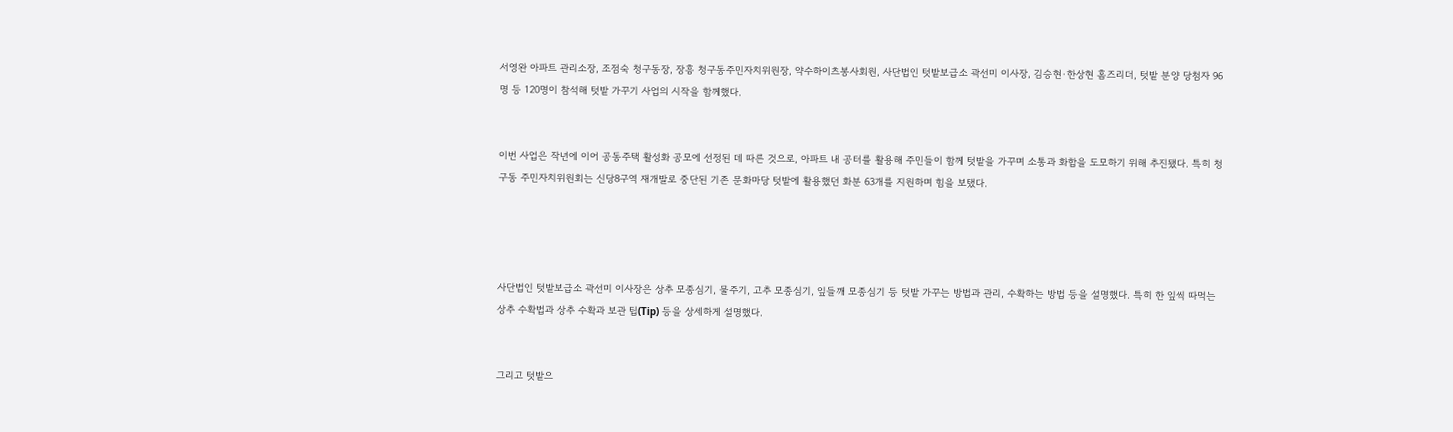서영완 아파트 관리소장, 조점숙 청구동장, 장흥 청구동주민자치위원장, 약수하이츠봉사회원, 사단법인 텃밭보급소 곽선미 이사장, 김승현·한상현 홈즈리더, 텃밭 분양 당첨자 96명 등 120명이 참석해 텃밭 가꾸기 사업의 시작을 함께했다.


이번 사업은 작년에 이어 공동주택 활성화 공모에 선정된 데 따른 것으로, 아파트 내 공터를 활용해 주민들이 함께 텃밭을 가꾸며 소통과 화합을 도모하기 위해 추진됐다. 특히 청구동 주민자치위원회는 신당8구역 재개발로 중단된 기존 문화마당 텃밭에 활용했던 화분 63개를 지원하며 힘을 보탰다.




사단법인 텃밭보급소 곽선미 이사장은 상추 모종심기, 물주기, 고추 모종심기, 잎들깨 모종심기 등 텃밭 가꾸는 방법과 관리, 수확하는 방법 등을 설명했다. 특히 한 잎씩 따먹는 상추 수확법과 상추 수확과 보관 팁(Tip) 등을 상세하게 설명했다.


그리고 텃밭으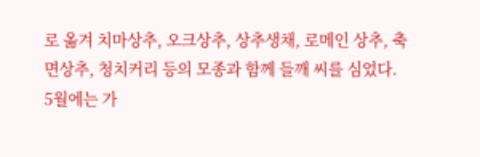로 옮겨 치마상추, 오크상추, 상추생채, 로메인 상추, 축면상추, 청치커리 등의 모종과 함께 들깨 씨를 심었다. 5월에는 가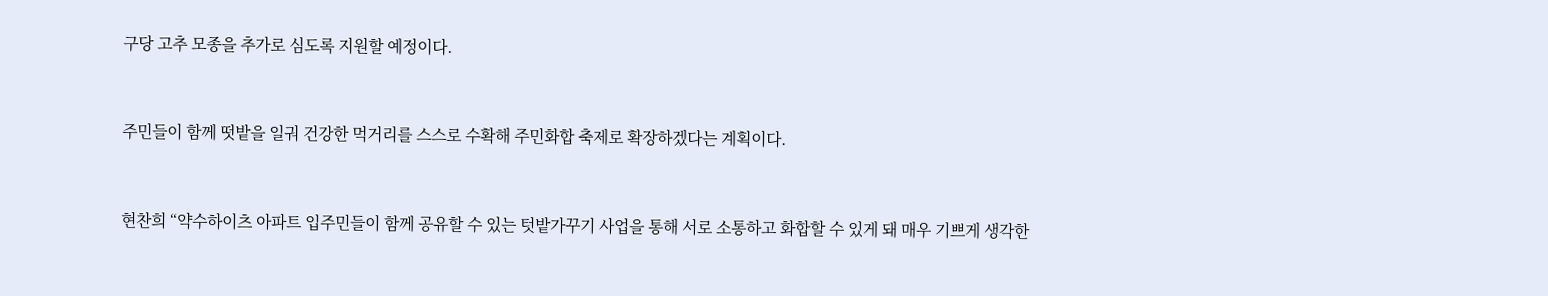구당 고추 모종을 추가로 심도록 지원할 예정이다.


주민들이 함께 떳밭을 일궈 건강한 먹거리를 스스로 수확해 주민화합 축제로 확장하겠다는 계획이다.


현찬희 “약수하이츠 아파트 입주민들이 함께 공유할 수 있는 텃밭가꾸기 사업을 통해 서로 소통하고 화합할 수 있게 돼 매우 기쁘게 생각한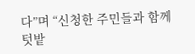다”며 “신청한 주민들과 함께 텃밭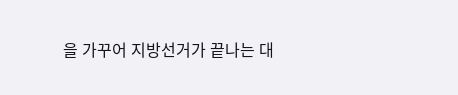을 가꾸어 지방선거가 끝나는 대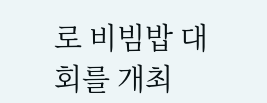로 비빔밥 대회를 개최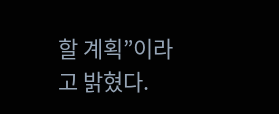할 계획”이라고 밝혔다.